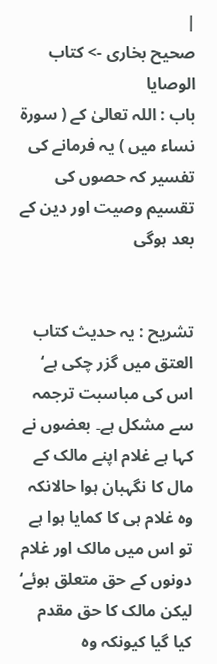|
صحیح بخاری -> کتاب الوصایا
باب : اللہ تعالیٰ کے ( سورۃ نساء میں ) یہ فرمانے کی تفسیر کہ حصوں کی تقسیم وصیت اور دین کے بعد ہوگی


تشریح : یہ حدیث کتاب العتق میں گزر چکی ہے‘ اس کی مباسبت ترجمہ سے مشکل ہے۔ بعضوں نے کہا ہے غلام اپنے مالک کے مال کا نگہبان ہوا حالانکہ وہ غلام ہی کا کمایا ہوا ہے تو اس میں مالک اور غلام دونوں کے حق متعلق ہوئے‘ لیکن مالک کا حق مقدم کیا گیا کیونکہ وہ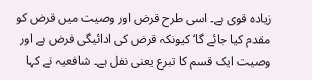زیادہ قوی ہے۔ اسی طرح قرض اور وصیت میں قرض کو مقدم کیا جائے گا‘ کیونکہ قرض کی ادائیگی فرض ہے اور وصیت ایک قسم کا تبرع یعنی نفل ہے۔ شافعیہ نے کہا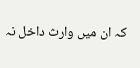کہ ان میں وارث داخل نہ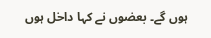ہوں گے۔ بعضوں نے کہا داخل ہوں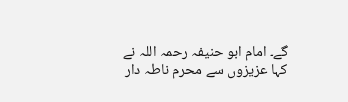گے۔ امام ابو حنیفہ رحمہ اللہ نے کہا عزیزوں سے محرم ناطہ دار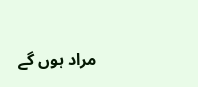مراد ہوں گے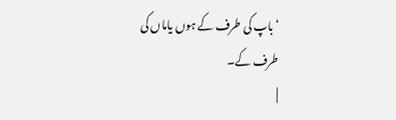‘ باپ کی طرف کے ہوں یاماں کی طرف کے۔
|